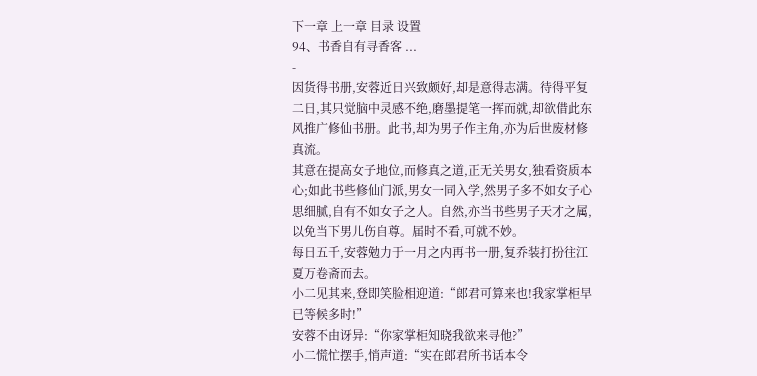下一章 上一章 目录 设置
94、书香自有寻香客 ...
-
因货得书册,安蓉近日兴致颇好,却是意得志满。待得平复二日,其只觉脑中灵感不绝,磨墨提笔一挥而就,却欲借此东风推广修仙书册。此书,却为男子作主角,亦为后世废材修真流。
其意在提高女子地位,而修真之道,正无关男女,独看资质本心;如此书些修仙门派,男女一同入学,然男子多不如女子心思细腻,自有不如女子之人。自然,亦当书些男子天才之属,以免当下男儿伤自尊。届时不看,可就不妙。
每日五千,安蓉勉力于一月之内再书一册,复乔装打扮往江夏万卷斋而去。
小二见其来,登即笑脸相迎道:“郎君可算来也!我家掌柜早已等候多时!”
安蓉不由讶异:“你家掌柜知晓我欲来寻他?”
小二慌忙摆手,悄声道:“实在郎君所书话本令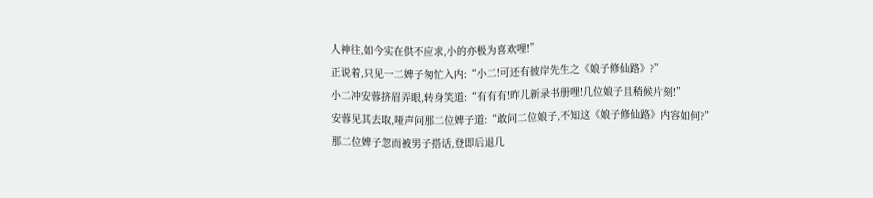人神往,如今实在供不应求,小的亦极为喜欢哩!”
正说着,只见一二婢子匆忙入内:“小二!可还有彼岸先生之《娘子修仙路》?”
小二冲安蓉挤眉弄眼,转身笑道:“有有有!昨儿新录书册哩!几位娘子且稍候片刻!”
安蓉见其去取,哑声问那二位婢子道:“敢问二位娘子,不知这《娘子修仙路》内容如何?”
那二位婢子忽而被男子搭话,登即后退几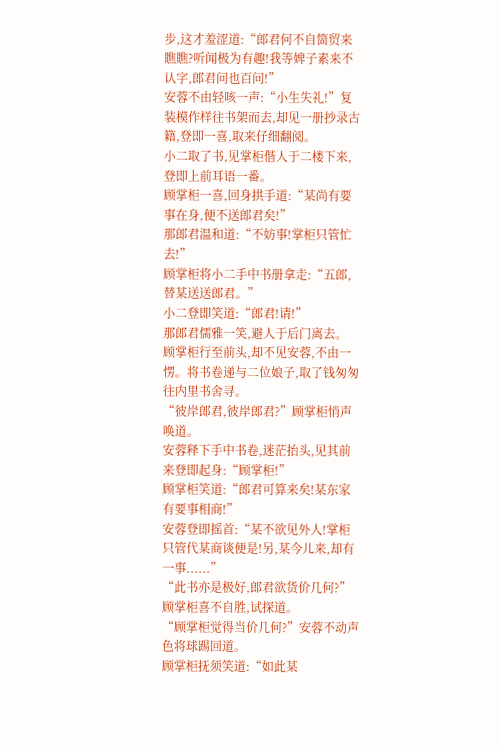步,这才羞涩道:“郎君何不自箇贸来瞧瞧?听闻极为有趣!我等婢子素来不认字,郎君问也百问!”
安蓉不由轻咳一声:“小生失礼!”复装模作样往书架而去,却见一册抄录古籍,登即一喜,取来仔细翻阅。
小二取了书,见掌柜偕人于二楼下来,登即上前耳语一番。
顾掌柜一喜,回身拱手道:“某尚有要事在身,便不送郎君矣!”
那郎君温和道:“不妨事!掌柜只管忙去!”
顾掌柜将小二手中书册拿走:“五郎,替某送送郎君。”
小二登即笑道:“郎君!请!”
那郎君儒雅一笑,避人于后门离去。
顾掌柜行至前头,却不见安蓉,不由一愣。将书卷递与二位娘子,取了钱匆匆往内里书舍寻。
“彼岸郎君,彼岸郎君?”顾掌柜悄声唤道。
安蓉释下手中书卷,迷茫抬头,见其前来登即起身:“顾掌柜!”
顾掌柜笑道:“郎君可算来矣!某东家有要事相商!”
安蓉登即摇首:“某不欲见外人!掌柜只管代某商谈便是!另,某今儿来,却有一事......”
“此书亦是极好,郎君欲货价几何?”顾掌柜喜不自胜,试探道。
“顾掌柜觉得当价几何?”安蓉不动声色将球踢回道。
顾掌柜抚须笑道:“如此某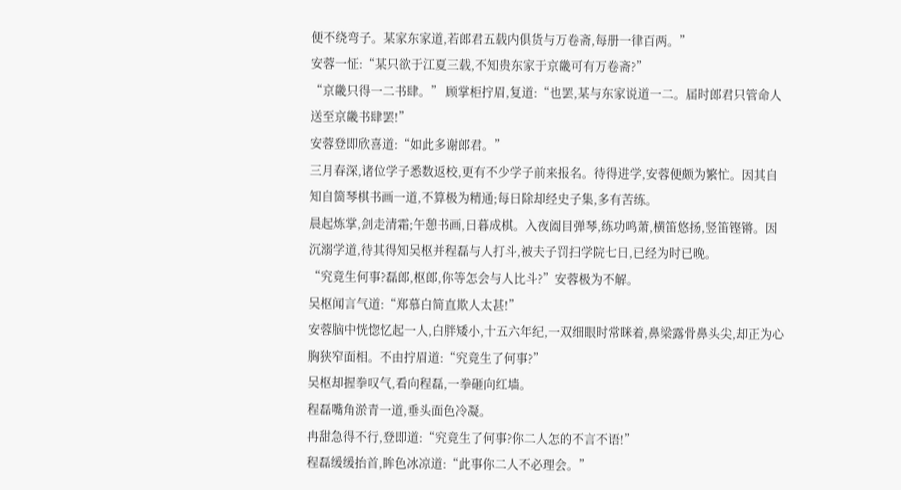便不绕弯子。某家东家道,若郎君五载内俱货与万卷斋,每册一律百两。”
安蓉一怔:“某只欲于江夏三载,不知贵东家于京畿可有万卷斋?”
“京畿只得一二书肆。” 顾掌柜拧眉,复道:“也罢,某与东家说道一二。届时郎君只管命人送至京畿书肆罢!”
安蓉登即欣喜道:“如此多谢郎君。”
三月春深,诸位学子悉数返校,更有不少学子前来报名。待得进学,安蓉便颇为繁忙。因其自知自箇琴棋书画一道,不算极为精通;每日除却经史子集,多有苦练。
晨起炼掌,剑走清霜;午憩书画,日暮成棋。入夜阖目弹琴,练功鸣萧,横笛悠扬,竖笛铿锵。因沉溺学道,待其得知吴枢并程磊与人打斗,被夫子罚扫学院七日,已经为时已晚。
“究竟生何事?磊郎,枢郎,你等怎会与人比斗?”安蓉极为不解。
吴枢闻言气道:“郑慕白简直欺人太甚!”
安蓉脑中恍惚忆起一人,白胖矮小,十五六年纪,一双细眼时常眯着,鼻梁露骨鼻头尖,却正为心胸狭窄面相。不由拧眉道:“究竟生了何事?”
吴枢却握拳叹气,看向程磊,一拳砸向红墙。
程磊嘴角淤青一道,垂头面色冷凝。
冉甜急得不行,登即道:“究竟生了何事?你二人怎的不言不语!”
程磊缓缓抬首,眸色冰凉道:“此事你二人不必理会。”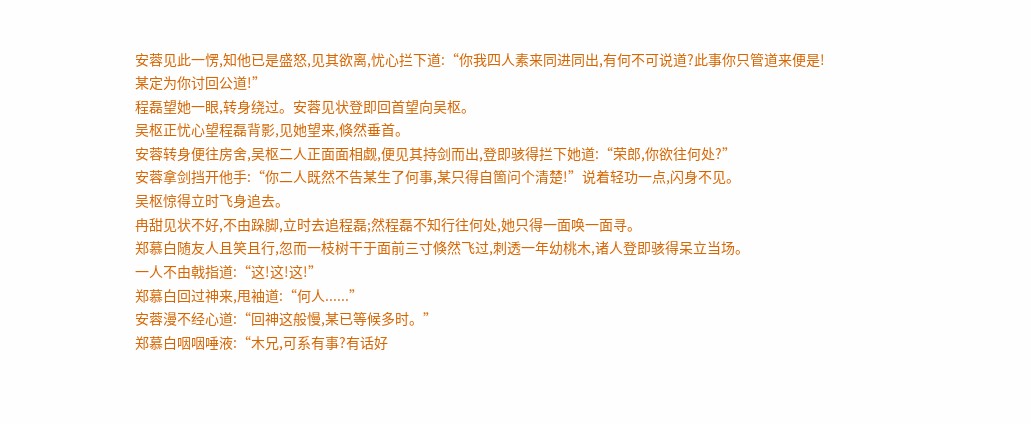安蓉见此一愣,知他已是盛怒,见其欲离,忧心拦下道:“你我四人素来同进同出,有何不可说道?此事你只管道来便是!某定为你讨回公道!”
程磊望她一眼,转身绕过。安蓉见状登即回首望向吴枢。
吴枢正忧心望程磊背影,见她望来,倏然垂首。
安蓉转身便往房舍,吴枢二人正面面相觑,便见其持剑而出,登即骇得拦下她道:“荣郎,你欲往何处?”
安蓉拿剑挡开他手:“你二人既然不告某生了何事,某只得自箇问个清楚!”说着轻功一点,闪身不见。
吴枢惊得立时飞身追去。
冉甜见状不好,不由跺脚,立时去追程磊;然程磊不知行往何处,她只得一面唤一面寻。
郑慕白随友人且笑且行,忽而一枝树干于面前三寸倏然飞过,刺透一年幼桃木,诸人登即骇得呆立当场。
一人不由戟指道:“这!这!这!”
郑慕白回过神来,甩袖道:“何人......”
安蓉漫不经心道:“回神这般慢,某已等候多时。”
郑慕白咽咽唾液:“木兄,可系有事?有话好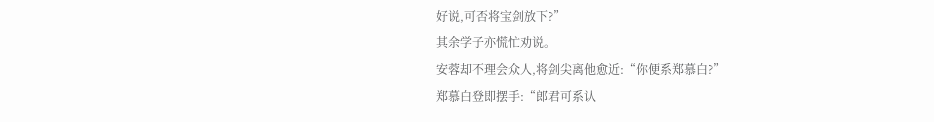好说,可否将宝剑放下?”
其余学子亦慌忙劝说。
安蓉却不理会众人,将剑尖离他愈近:“你便系郑慕白?”
郑慕白登即摆手:“郎君可系认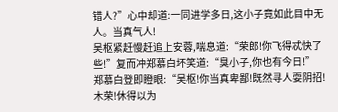错人?”心中却道:一同进学多日,这小子竟如此目中无人。当真气人!
吴枢紧赶慢赶追上安蓉,喘息道:“荣郎!你飞得忒快了些!”复而冲郑慕白坏笑道:“臭小子,你也有今日!”
郑慕白登即瞪眼:“吴枢!你当真卑鄙!既然寻人耍阴招!木荣!休得以为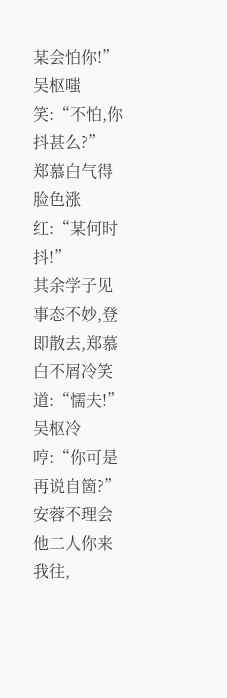某会怕你!”
吴枢嗤笑:“不怕,你抖甚么?”
郑慕白气得脸色涨红:“某何时抖!”
其余学子见事态不妙,登即散去,郑慕白不屑冷笑道:“懦夫!”
吴枢冷哼:“你可是再说自箇?”
安蓉不理会他二人你来我往,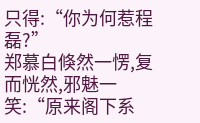只得:“你为何惹程磊?”
郑慕白倏然一愣,复而恍然,邪魅一笑:“原来阁下系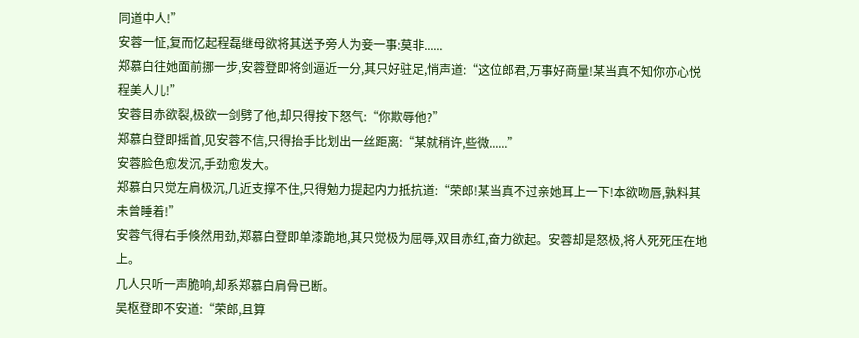同道中人!”
安蓉一怔,复而忆起程磊继母欲将其送予旁人为妾一事:莫非......
郑慕白往她面前挪一步,安蓉登即将剑逼近一分,其只好驻足,悄声道:“这位郎君,万事好商量!某当真不知你亦心悦程美人儿!”
安蓉目赤欲裂,极欲一剑劈了他,却只得按下怒气:“你欺辱他?”
郑慕白登即摇首,见安蓉不信,只得抬手比划出一丝距离:“某就稍许,些微......”
安蓉脸色愈发沉,手劲愈发大。
郑慕白只觉左肩极沉,几近支撑不住,只得勉力提起内力抵抗道:“荣郎!某当真不过亲她耳上一下!本欲吻唇,孰料其未曾睡着!”
安蓉气得右手倏然用劲,郑慕白登即单漆跪地,其只觉极为屈辱,双目赤红,奋力欲起。安蓉却是怒极,将人死死压在地上。
几人只听一声脆响,却系郑慕白肩骨已断。
吴枢登即不安道:“荣郎,且算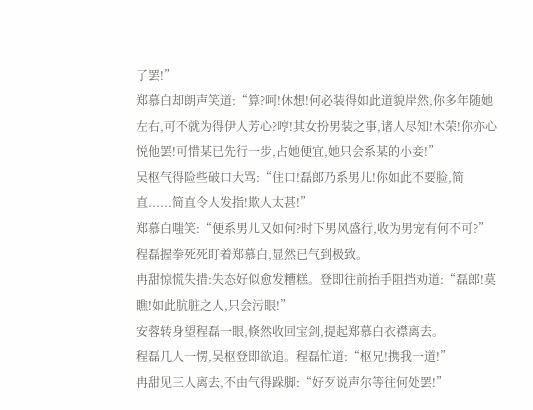了罢!”
郑慕白却朗声笑道:“算?呵!休想!何必装得如此道貌岸然,你多年随她左右,可不就为得伊人芳心?哼!其女扮男装之事,诸人尽知!木荣!你亦心悦他罢!可惜某已先行一步,占她便宜,她只会系某的小妾!”
吴枢气得险些破口大骂:“住口!磊郎乃系男儿!你如此不要脸,简直......简直令人发指!欺人太甚!”
郑慕白嗤笑:“便系男儿又如何?时下男风盛行,收为男宠有何不可?”
程磊握拳死死盯着郑慕白,显然已气到极致。
冉甜惊慌失措:失态好似愈发糟糕。登即往前抬手阻挡劝道:“磊郎!莫瞧!如此肮脏之人,只会污眼!”
安蓉转身望程磊一眼,倏然收回宝剑,提起郑慕白衣襟离去。
程磊几人一愣,吴枢登即欲追。程磊忙道:“枢兄!携我一道!”
冉甜见三人离去,不由气得跺脚:“好歹说声尔等往何处罢!”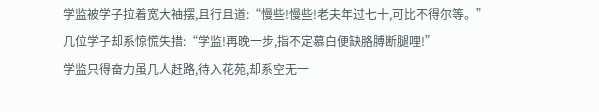学监被学子拉着宽大袖摆,且行且道:“慢些!慢些!老夫年过七十,可比不得尔等。”
几位学子却系惊慌失措:“学监!再晚一步,指不定慕白便缺胳膊断腿哩!”
学监只得奋力虽几人赶路,待入花苑,却系空无一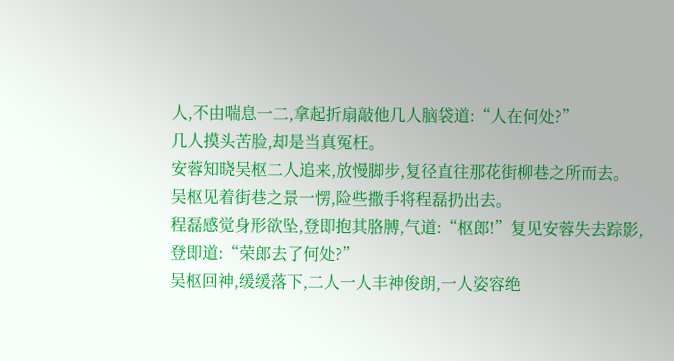人,不由喘息一二,拿起折扇敲他几人脑袋道:“人在何处?”
几人摸头苦脸,却是当真冤枉。
安蓉知晓吴枢二人追来,放慢脚步,复径直往那花街柳巷之所而去。
吴枢见着街巷之景一愣,险些撒手将程磊扔出去。
程磊感觉身形欲坠,登即抱其胳膊,气道:“枢郎!”复见安蓉失去踪影,登即道:“荣郎去了何处?”
吴枢回神,缓缓落下,二人一人丰神俊朗,一人姿容绝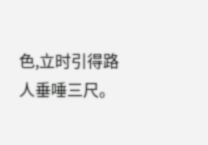色,立时引得路人垂唾三尺。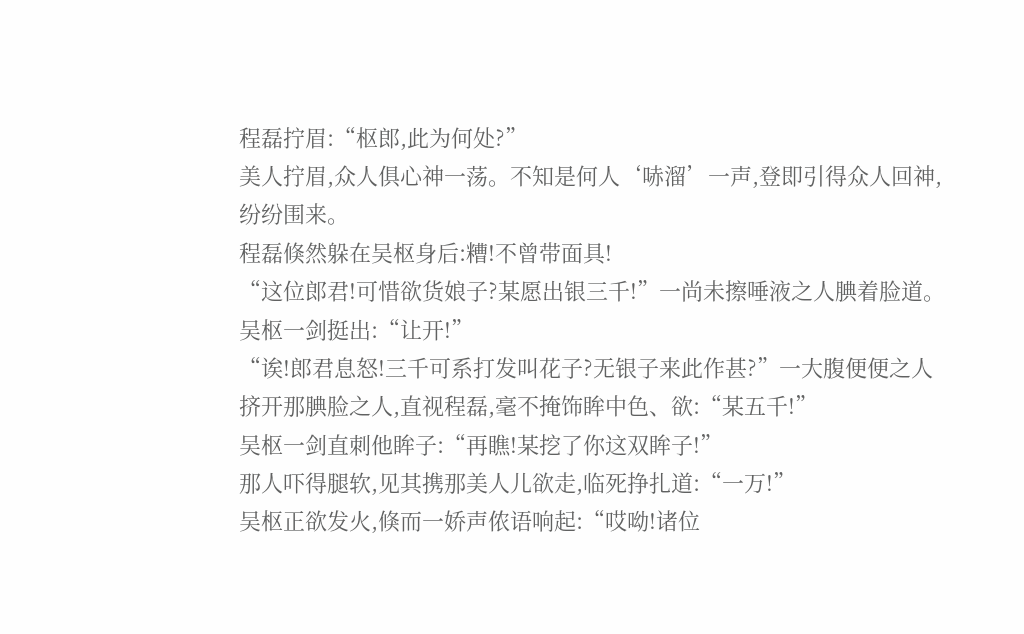程磊拧眉:“枢郎,此为何处?”
美人拧眉,众人俱心神一荡。不知是何人‘哧溜’一声,登即引得众人回神,纷纷围来。
程磊倏然躲在吴枢身后:糟!不曾带面具!
“这位郎君!可惜欲货娘子?某愿出银三千!”一尚未擦唾液之人腆着脸道。
吴枢一剑挺出:“让开!”
“诶!郎君息怒!三千可系打发叫花子?无银子来此作甚?”一大腹便便之人挤开那腆脸之人,直视程磊,毫不掩饰眸中色、欲:“某五千!”
吴枢一剑直刺他眸子:“再瞧!某挖了你这双眸子!”
那人吓得腿软,见其携那美人儿欲走,临死挣扎道:“一万!”
吴枢正欲发火,倏而一娇声侬语响起:“哎呦!诸位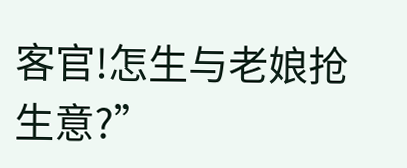客官!怎生与老娘抢生意?”